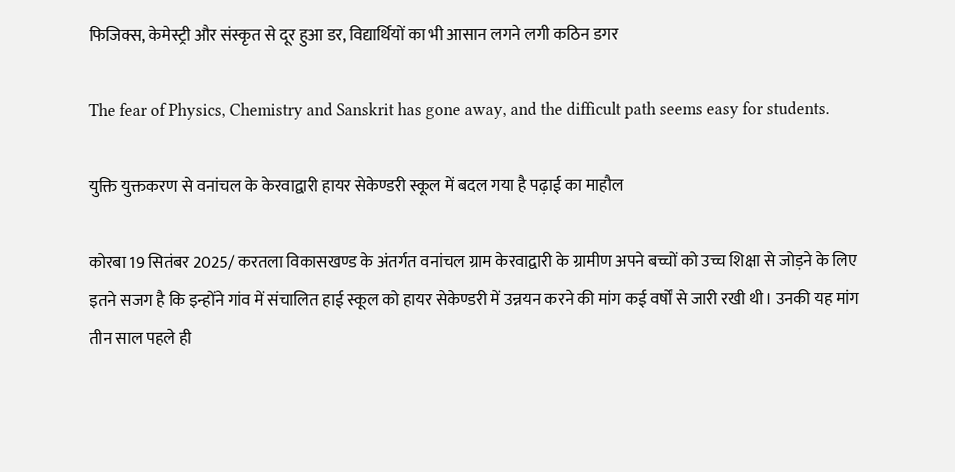फिजिक्स, केमेस्ट्री और संस्कृत से दूर हुआ डर, विद्यार्थियों का भी आसान लगने लगी कठिन डगर

The fear of Physics, Chemistry and Sanskrit has gone away, and the difficult path seems easy for students.

युक्ति युक्तकरण से वनांचल के केरवाद्वारी हायर सेकेण्डरी स्कूल में बदल गया है पढ़ाई का माहौल

कोरबा 19 सितंबर 2025/ करतला विकासखण्ड के अंतर्गत वनांचल ग्राम केरवाद्वारी के ग्रामीण अपने बच्चों को उच्च शिक्षा से जोड़ने के लिए इतने सजग है कि इन्होंने गांव में संचालित हाई स्कूल को हायर सेकेण्डरी में उन्नयन करने की मांग कई वर्षों से जारी रखी थी। उनकी यह मांग तीन साल पहले ही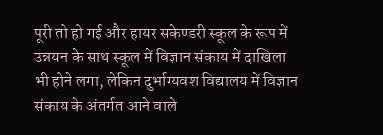पूरी तो हो गई और हायर सकेण्डरी स्कूल के रूप में उन्नयन के साथ स्कूल में विज्ञान संकाय में दाखिला भी होने लगा, लेकिन दुर्भाग्यवश विद्यालय में विज्ञान संकाय के अंतर्गत आने वाले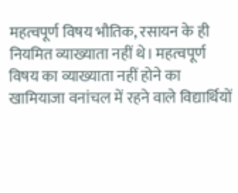महत्वपूर्ण विषय भौतिक, रसायन के ही नियमित व्याख्याता नहीं थे। महत्वपूर्ण विषय का व्याख्याता नहीं होने का खामियाजा वनांचल में रहने वाले विद्यार्थियों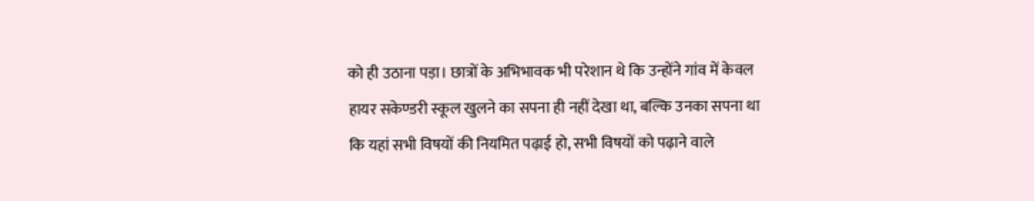को ही उठाना पड़ा। छात्रों के अभिभावक भी परेशान थे कि उन्होंने गांव में केवल हायर सकेण्डरी स्कूल खुलने का सपना ही नहीं देखा था, बल्कि उनका सपना था कि यहां सभी विषयों की नियमित पढ़ाई हो, सभी विषयों को पढ़ाने वाले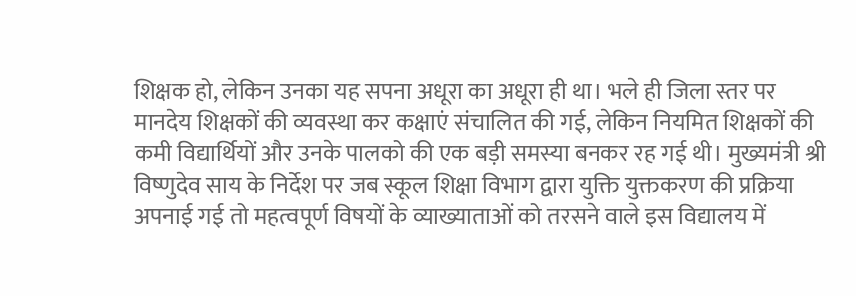शिक्षक हो, लेकिन उनका यह सपना अधूरा का अधूरा ही था। भले ही जिला स्तर पर मानदेय शिक्षकों की व्यवस्था कर कक्षाएं संचालित की गई, लेकिन नियमित शिक्षकों की कमी विद्यार्थियों और उनके पालको की एक बड़ी समस्या बनकर रह गई थी। मुख्यमंत्री श्री विष्णुदेव साय के निर्देश पर जब स्कूल शिक्षा विभाग द्वारा युक्ति युक्तकरण की प्रक्रिया अपनाई गई तो महत्वपूर्ण विषयों के व्याख्याताओं को तरसने वाले इस विद्यालय में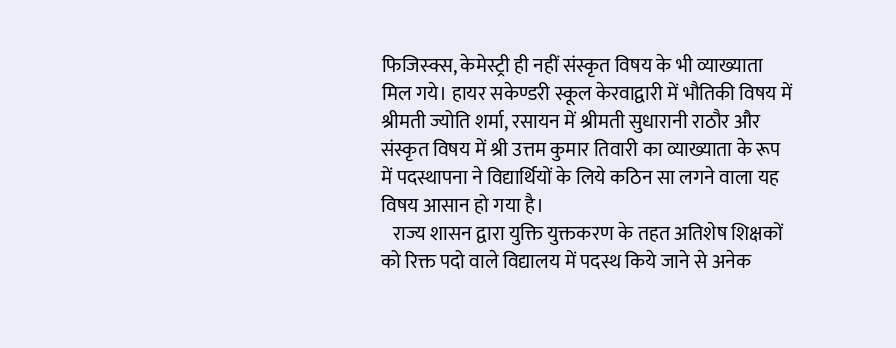फिजिस्क्स, केमेस्ट्री ही नहीं संस्कृत विषय के भी व्याख्याता मिल गये। हायर सकेण्डरी स्कूल केरवाद्वारी में भौतिकी विषय में श्रीमती ज्योति शर्मा, रसायन में श्रीमती सुधारानी राठौर और संस्कृत विषय में श्री उत्तम कुमार तिवारी का व्याख्याता के रूप में पदस्थापना ने विद्यार्थियों के लिये कठिन सा लगने वाला यह विषय आसान हो गया है।
   राज्य शासन द्वारा युक्ति युक्तकरण के तहत अतिशेष शिक्षकों को रिक्त पदो वाले विद्यालय में पदस्थ किये जाने से अनेक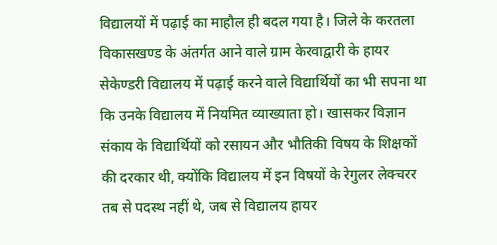विद्यालयों में पढ़ाई का माहौल ही बदल गया है। जिले के करतला विकासखण्ड के अंतर्गत आने वाले ग्राम केरवाद्वारी के हायर सेकेण्डरी विद्यालय में पढ़ाई करने वाले विद्यार्थियों का भी सपना था कि उनके विद्यालय में नियमित व्याख्याता हो। खासकर विज्ञान संकाय के विद्यार्थियों को रसायन और भौतिकी विषय के शिक्षकों की दरकार थी, क्योंकि विद्यालय में इन विषयों के रेगुलर लेक्चरर तब से पदस्थ नहीं थे, जब से विद्यालय हायर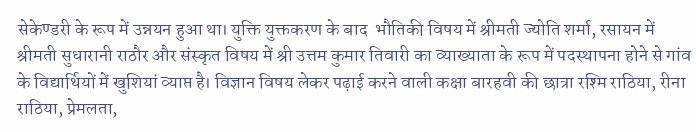सेकेण्डरी के रूप में उन्नयन हुआ था। युक्ति युक्तकरण के बाद  भौतिकी विषय में श्रीमती ज्योति शर्मा, रसायन में श्रीमती सुधारानी राठौर और संस्कृत विषय में श्री उत्तम कुमार तिवारी का व्याख्याता के रूप में पदस्थापना होने से गांव के विद्यार्थियों में खुशियां व्याप्त है। विज्ञान विषय लेकर पढ़ाई करने वाली कक्षा बारहवी की छात्रा रश्मि राठिया, रीना राठिया, प्रेमलता,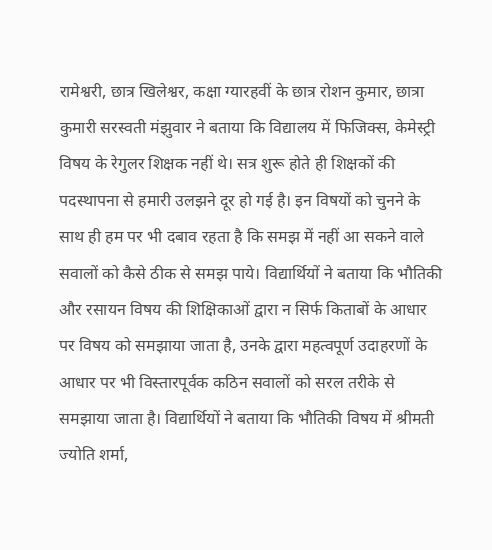रामेश्वरी, छात्र खिलेश्वर, कक्षा ग्यारहवीं के छात्र रोशन कुमार, छात्रा कुमारी सरस्वती मंझुवार ने बताया कि विद्यालय में फिजिक्स, केमेस्ट्री विषय के रेगुलर शिक्षक नहीं थे। सत्र शुरू होते ही शिक्षकों की पदस्थापना से हमारी उलझने दूर हो गई है। इन विषयों को चुनने के साथ ही हम पर भी दबाव रहता है कि समझ में नहीं आ सकने वाले सवालों को कैसे ठीक से समझ पाये। विद्यार्थियों ने बताया कि भौतिकी और रसायन विषय की शिक्षिकाओं द्वारा न सिर्फ किताबों के आधार पर विषय को समझाया जाता है, उनके द्वारा महत्वपूर्ण उदाहरणों के आधार पर भी विस्तारपूर्वक कठिन सवालों को सरल तरीके से समझाया जाता है। विद्यार्थियों ने बताया कि भौतिकी विषय में श्रीमती ज्योति शर्मा,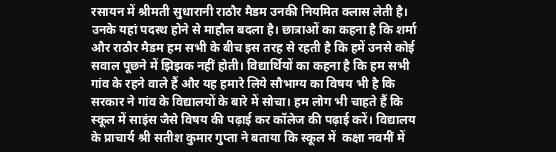रसायन में श्रीमती सुधारानी राठौर मैडम उनकी नियमित क्लास लेती है। उनके यहां पदस्थ होने से माहौल बदला है। छात्राओं का कहना है कि शर्मा और राठौर मैडम हम सभी के बीच इस तरह से रहती है कि हमें उनसे कोई सवाल पूछने में झिझक नहीं होती। विद्यार्थियों का कहना है कि हम सभी गांव के रहने वाले हैं और यह हमारे लिये सौभाग्य का विषय भी है कि सरकार ने गांव के विद्यालयों के बारे में सोचा। हम लोग भी चाहते हैं कि स्कूल में साइंस जैसे विषय की पढ़ाई कर कॉलेज की पढ़ाई करें। विद्यालय के प्राचार्य श्री सतीश कुमार गुप्ता ने बताया कि स्कूल में  कक्षा नवमीं में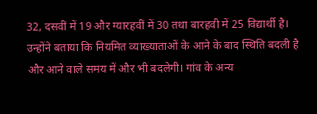32, दसवीं में 19 और ग्यारहवीं में 30 तथा बारहवी में 25 विद्यार्थी है। उन्होंने बताया कि नियमित व्याख्याताओं के आने के बाद स्थिति बदली है और आने वाले समय में और भी बदलेगी। गांव के अन्य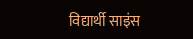विद्यार्थी साइंस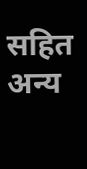सहित अन्य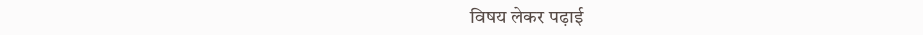विषय लेकर पढ़ाई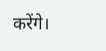करेंगे।